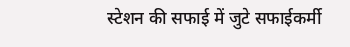स्टेशन की सफाई में जुटे सफाईकर्मी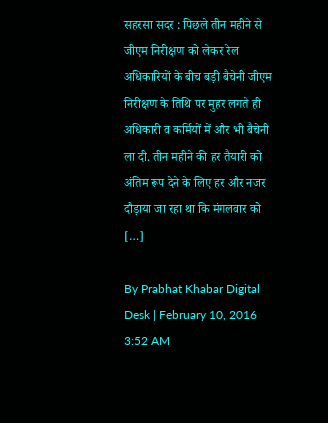सहरसा सदर : पिछले तीन महीने से जीएम निरीक्षण को लेकर रेल अधिकारियों के बीच बड़ी बैचेनी जीएम निरीक्षण के तिथि पर मुहर लगते ही अधिकारी व कर्मियों में और भी बैचेनी ला दी. तीन महीने की हर तैयारी को अंतिम रूप देने के लिए हर और नजर दौड़ाया जा रहा था कि मंगलवार को […]

By Prabhat Khabar Digital Desk | February 10, 2016 3:52 AM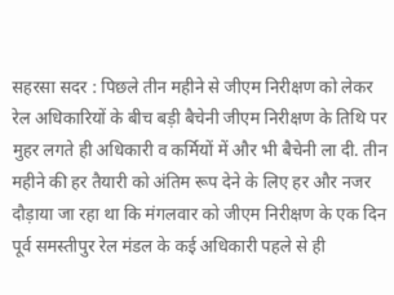सहरसा सदर : पिछले तीन महीने से जीएम निरीक्षण को लेकर रेल अधिकारियों के बीच बड़ी बैचेनी जीएम निरीक्षण के तिथि पर मुहर लगते ही अधिकारी व कर्मियों में और भी बैचेनी ला दी. तीन महीने की हर तैयारी को अंतिम रूप देने के लिए हर और नजर दौड़ाया जा रहा था कि मंगलवार को जीएम निरीक्षण के एक दिन पूर्व समस्तीपुर रेल मंडल के कई अधिकारी पहले से ही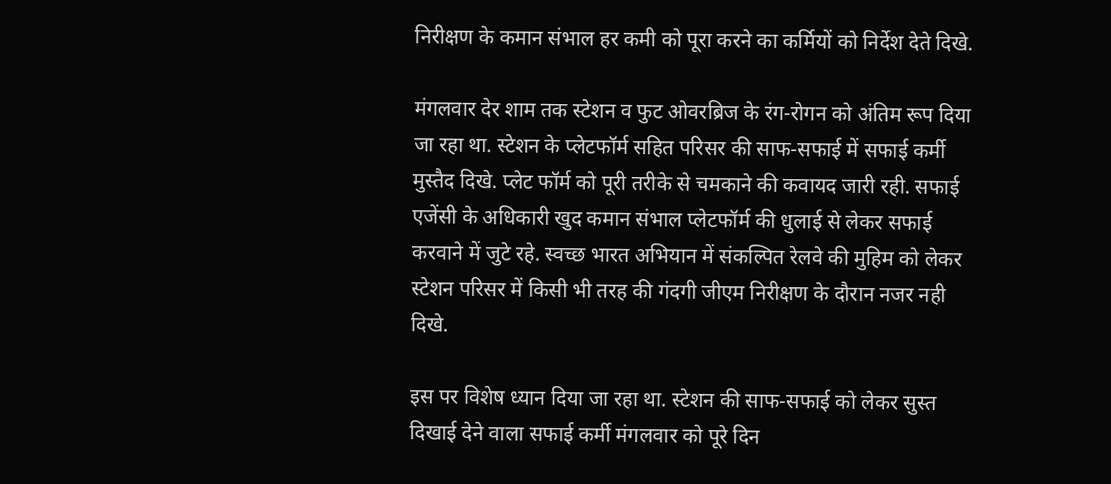निरीक्षण के कमान संभाल हर कमी को पूरा करने का कर्मियों को निर्देश देते दिखे.

मंगलवार देर शाम तक स्टेशन व फुट ओवरब्रिज के रंग-रोगन को अंतिम रूप दिया जा रहा था. स्टेशन के प्लेटफॉर्म सहित परिसर की साफ-सफाई में सफाई कर्मी मुस्तैद दिखे. प्लेट फॉर्म को पूरी तरीके से चमकाने की कवायद जारी रही. सफाई एजेंसी के अधिकारी खुद कमान संभाल प्लेटफॉर्म की धुलाई से लेकर सफाई करवाने में जुटे रहे. स्वच्छ भारत अभियान में संकल्पित रेलवे की मुहिम को लेकर स्टेशन परिसर में किसी भी तरह की गंदगी जीएम निरीक्षण के दौरान नजर नही दिखे.

इस पर विशेष ध्यान दिया जा रहा था. स्टेशन की साफ-सफाई को लेकर सुस्त दिखाई देने वाला सफाई कर्मी मंगलवार को पूरे दिन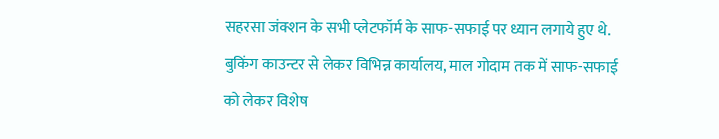सहरसा जंक्शन के सभी प्लेटफॉर्म के साफ-सफाई पर ध्यान लगाये हुए थे. बुकिंग काउन्टर से लेकर विभिन्न कार्यालय, माल गोदाम तक में साफ-सफाई को लेकर विशेष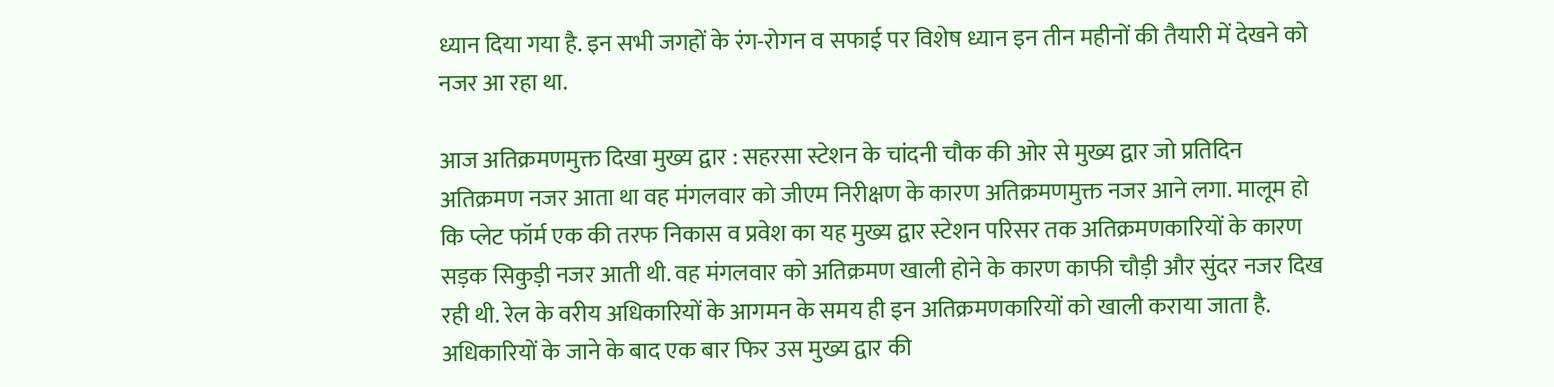ध्यान दिया गया है. इन सभी जगहों के रंग-रोगन व सफाई पर विशेष ध्यान इन तीन महीनों की तैयारी में देखने को नजर आ रहा था.

आज अतिक्रमणमुक्त दिखा मुख्य द्वार : सहरसा स्टेशन के चांदनी चौक की ओर से मुख्य द्वार जो प्रतिदिन अतिक्रमण नजर आता था वह मंगलवार को जीएम निरीक्षण के कारण अतिक्रमणमुक्त नजर आने लगा. मालूम हो कि प्लेट फॉर्म एक की तरफ निकास व प्रवेश का यह मुख्य द्वार स्टेशन परिसर तक अतिक्रमणकारियों के कारण सड़क सिकुड़ी नजर आती थी. वह मंगलवार को अतिक्रमण खाली होने के कारण काफी चौड़ी और सुंदर नजर दिख रही थी. रेल के वरीय अधिकारियों के आगमन के समय ही इन अतिक्रमणकारियों को खाली कराया जाता है. अधिकारियों के जाने के बाद एक बार फिर उस मुख्य द्वार की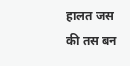हालत जस की तस बन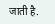जाती है.